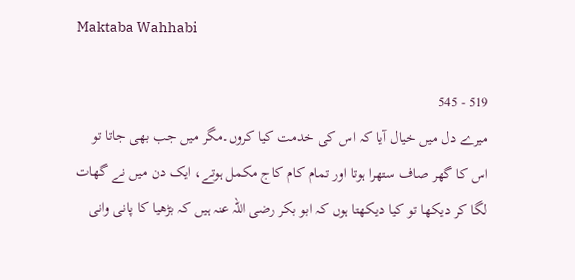Maktaba Wahhabi

519 - 545
میرے دل میں خیال آیا کہ اس کی خدمت کیا کروں۔مگر میں جب بھی جاتا تو اس کا گھر صاف ستھرا ہوتا اور تمام کام کاج مکمل ہوتے، ایک دن میں نے گھات لگا کر دیکھا تو کیا دیکھتا ہوں کہ ابو بکر رضی اللہ عنہ ہیں کہ بڑھیا کا پانی وانی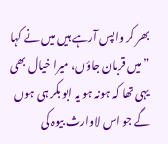بھر کر واپس آرہے ہیں میں نے کہا ”میں قربان جاؤں، میرا خیال بھی یہی تھا کہ ہونہ ہو یہ ابو بکر ہی ہوں گے جو اس لاوارث بیوہ کی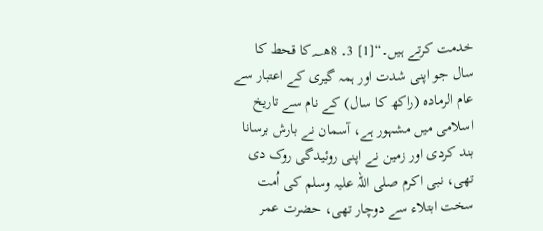خدمت کرتے ہیں۔“[1] 3۔ 8ھ؁کا قحط کا سال جو اپنی شدت اور ہمہ گیری کے اعتبار سے عام الرمادہ (راکھ کا سال) کے نام سے تاریخ اسلامی میں مشہور ہے، آسمان نے بارش برسانا بند کردی اور زمین نے اپنی روئیدگی روک دی تھی، نبی اکرم صلی اللہ علیہ وسلم کی اُمت سخت ابتلاء سے دوچار تھی، حضرت عمر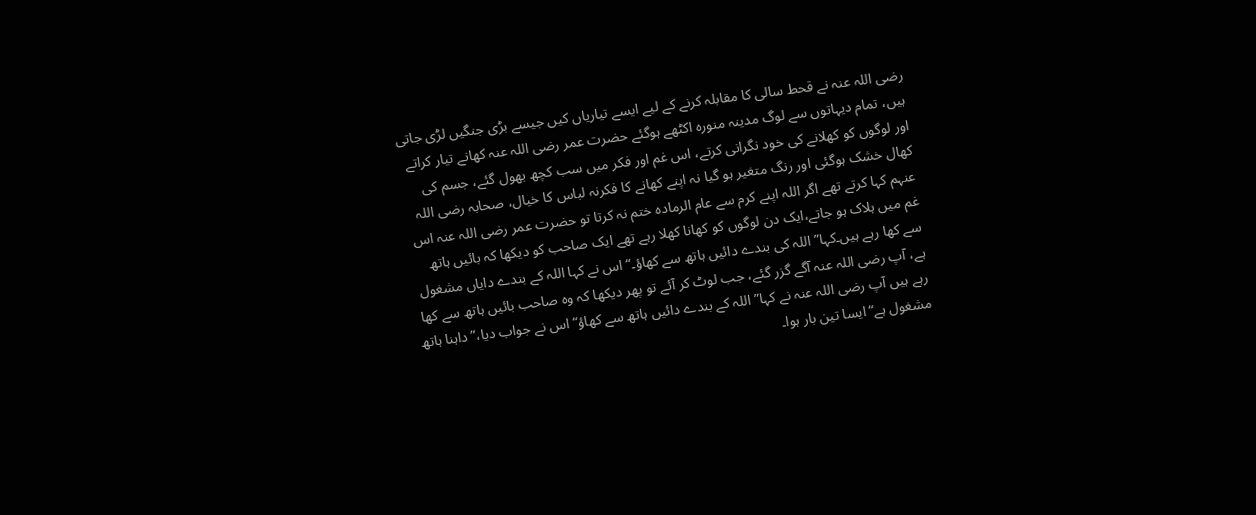رضی اللہ عنہ نے قحط سالی کا مقابلہ کرنے کے لیے ایسے تیاریاں کیں جیسے بڑی جنگیں لڑی جاتی ہیں، تمام دیہاتوں سے لوگ مدینہ منورہ اکٹھے ہوگئے حضرت عمر رضی اللہ عنہ کھانے تیار کراتے اور لوگوں کو کھلانے کی خود نگرانی کرتے، اس غم اور فکر میں سب کچھ بھول گئے، جسم کی کھال خشک ہوگئی اور رنگ متغیر ہو گیا نہ اپنے کھانے کا فکرنہ لباس کا خیال، صحابہ رضی اللہ عنہم کہا کرتے تھے اگر اللہ اپنے کرم سے عام الرمادہ ختم نہ کرتا تو حضرت عمر رضی اللہ عنہ اس غم میں ہلاک ہو جاتے،ایک دن لوگوں کو کھانا کھلا رہے تھے ایک صاحب کو دیکھا کہ بائیں ہاتھ سے کھا رہے ہیں۔کہا”اللہ کی بندے دائیں ہاتھ سے کھاؤ۔“اس نے کہا اللہ کے بندے دایاں مشغول ہے، آپ رضی اللہ عنہ آگے گزر گئے، جب لوٹ کر آئے تو پھر دیکھا کہ وہ صاحب بائیں ہاتھ سے کھا رہے ہیں آپ رضی اللہ عنہ نے کہا”اللہ کے بندے دائیں ہاتھ سے کھاؤ“اس نے جواب دیا،”داہنا ہاتھ مشغول ہے“ایسا تین بار ہوا۔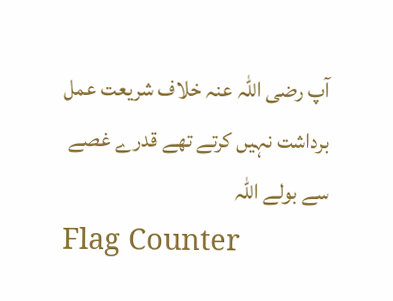آپ رضی اللہ عنہ خلاف شریعت عمل برداشت نہیں کرتے تھے قدرے غصے سے بولے اللہ
Flag Counter